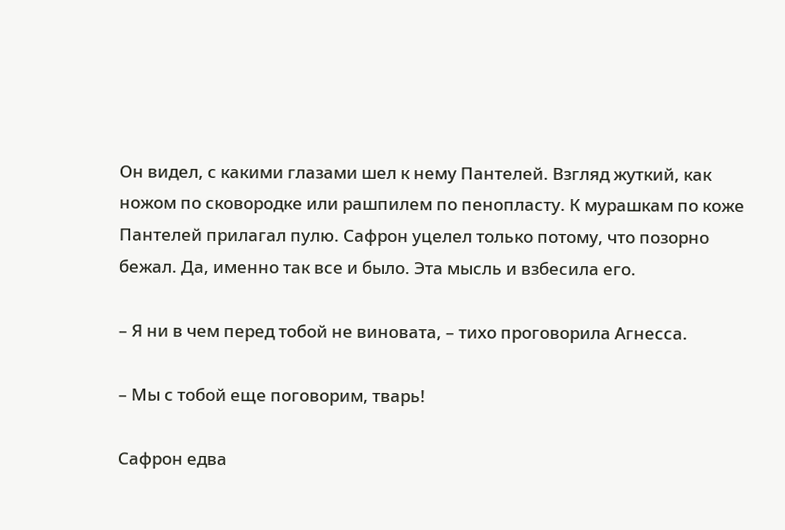Он видел, с какими глазами шел к нему Пантелей. Взгляд жуткий, как ножом по сковородке или рашпилем по пенопласту. К мурашкам по коже Пантелей прилагал пулю. Сафрон уцелел только потому, что позорно бежал. Да, именно так все и было. Эта мысль и взбесила его.

– Я ни в чем перед тобой не виновата, – тихо проговорила Агнесса.

– Мы с тобой еще поговорим, тварь!

Сафрон едва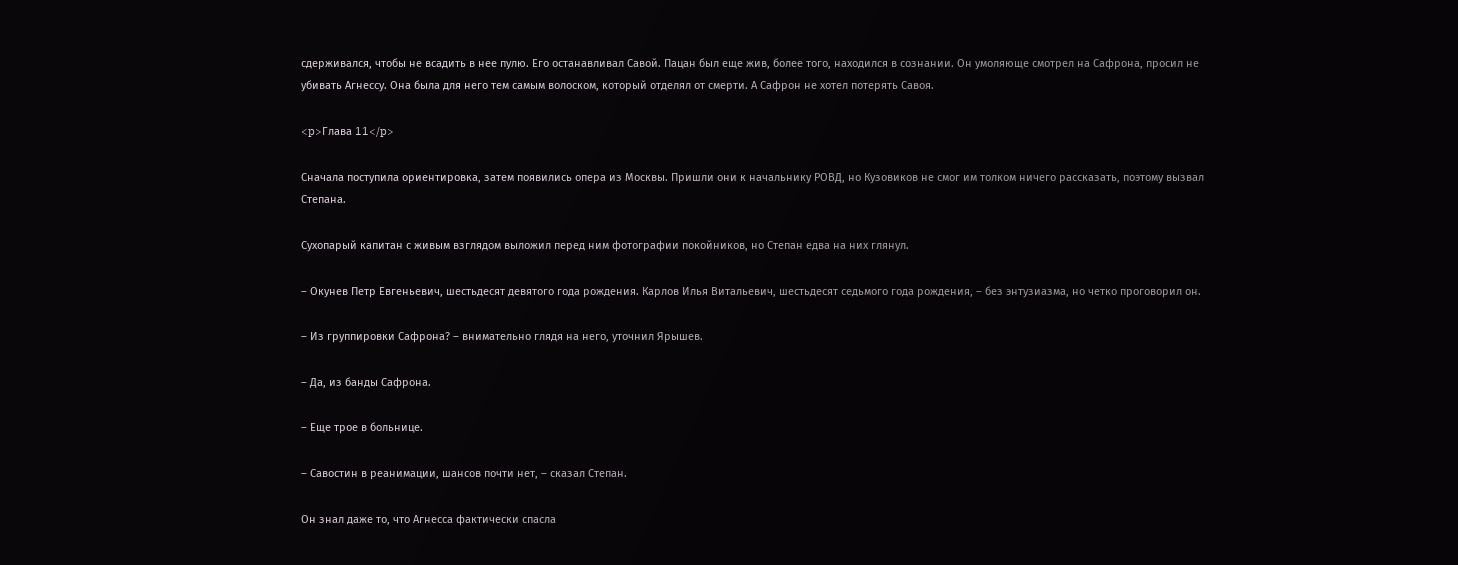сдерживался, чтобы не всадить в нее пулю. Его останавливал Савой. Пацан был еще жив, более того, находился в сознании. Он умоляюще смотрел на Сафрона, просил не убивать Агнессу. Она была для него тем самым волоском, который отделял от смерти. А Сафрон не хотел потерять Савоя.

<p>Глава 11</p>

Сначала поступила ориентировка, затем появились опера из Москвы. Пришли они к начальнику РОВД, но Кузовиков не смог им толком ничего рассказать, поэтому вызвал Степана.

Сухопарый капитан с живым взглядом выложил перед ним фотографии покойников, но Степан едва на них глянул.

– Окунев Петр Евгеньевич, шестьдесят девятого года рождения. Карлов Илья Витальевич, шестьдесят седьмого года рождения, – без энтузиазма, но четко проговорил он.

– Из группировки Сафрона? – внимательно глядя на него, уточнил Ярышев.

– Да, из банды Сафрона.

– Еще трое в больнице.

– Савостин в реанимации, шансов почти нет, – сказал Степан.

Он знал даже то, что Агнесса фактически спасла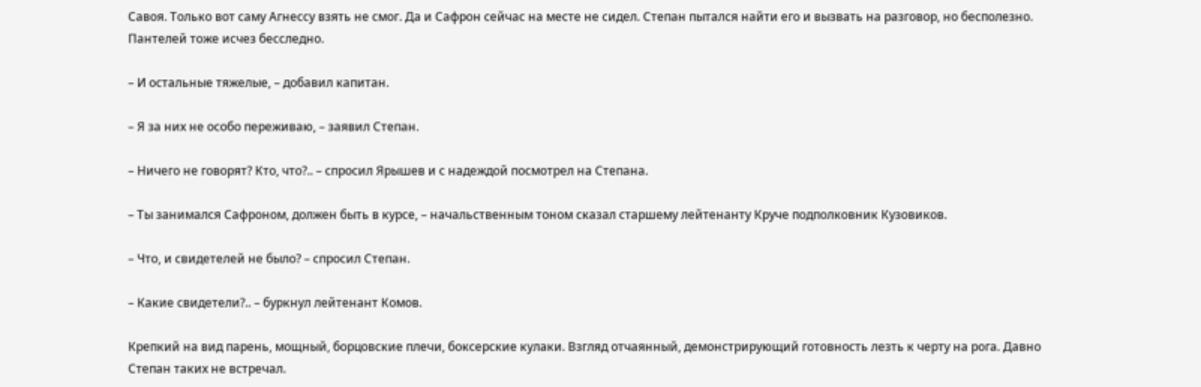Савоя. Только вот саму Агнессу взять не смог. Да и Сафрон сейчас на месте не сидел. Степан пытался найти его и вызвать на разговор, но бесполезно. Пантелей тоже исчез бесследно.

– И остальные тяжелые, – добавил капитан.

– Я за них не особо переживаю, – заявил Степан.

– Ничего не говорят? Кто, что?.. – спросил Ярышев и с надеждой посмотрел на Степана.

– Ты занимался Сафроном, должен быть в курсе, – начальственным тоном сказал старшему лейтенанту Круче подполковник Кузовиков.

– Что, и свидетелей не было? – спросил Степан.

– Какие свидетели?.. – буркнул лейтенант Комов.

Крепкий на вид парень, мощный, борцовские плечи, боксерские кулаки. Взгляд отчаянный, демонстрирующий готовность лезть к черту на рога. Давно Степан таких не встречал.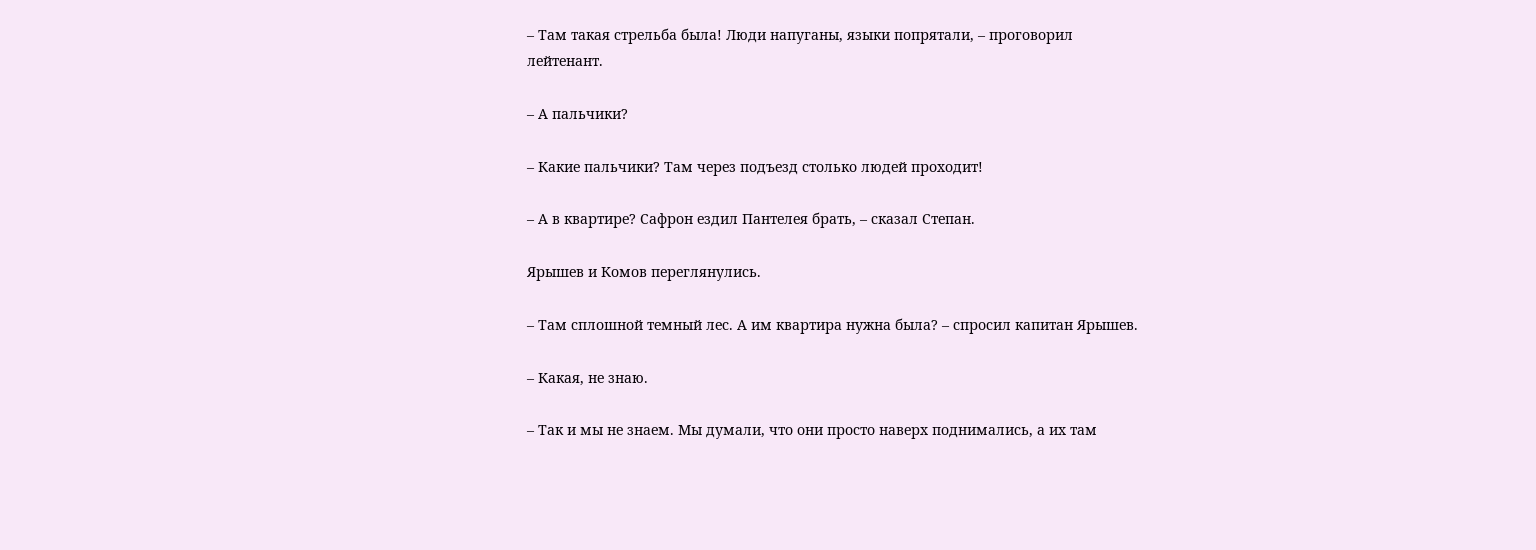– Там такая стрельба была! Люди напуганы, языки попрятали, – проговорил лейтенант.

– А пальчики?

– Какие пальчики? Там через подъезд столько людей проходит!

– А в квартире? Сафрон ездил Пантелея брать, – сказал Степан.

Ярышев и Комов переглянулись.

– Там сплошной темный лес. А им квартира нужна была? – спросил капитан Ярышев.

– Какая, не знаю.

– Так и мы не знаем. Мы думали, что они просто наверх поднимались, а их там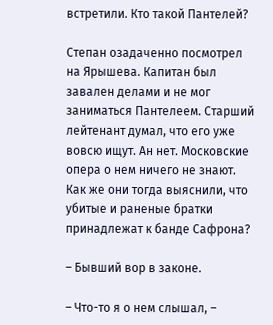встретили. Кто такой Пантелей?

Степан озадаченно посмотрел на Ярышева. Капитан был завален делами и не мог заниматься Пантелеем. Старший лейтенант думал, что его уже вовсю ищут. Ан нет. Московские опера о нем ничего не знают. Как же они тогда выяснили, что убитые и раненые братки принадлежат к банде Сафрона?

– Бывший вор в законе.

– Что-то я о нем слышал, –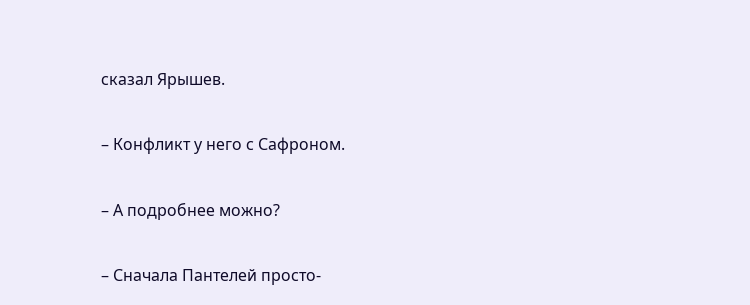сказал Ярышев.

– Конфликт у него с Сафроном.

– А подробнее можно?

– Сначала Пантелей просто-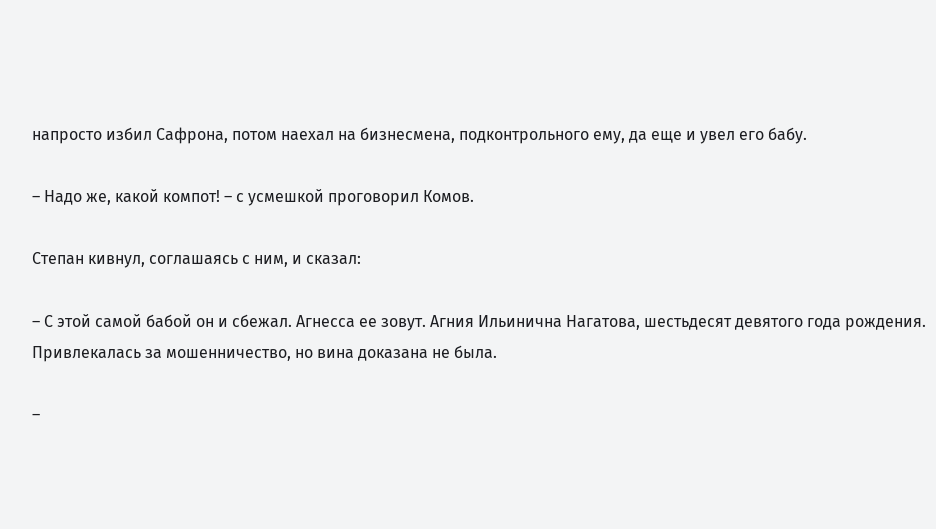напросто избил Сафрона, потом наехал на бизнесмена, подконтрольного ему, да еще и увел его бабу.

– Надо же, какой компот! – с усмешкой проговорил Комов.

Степан кивнул, соглашаясь с ним, и сказал:

– С этой самой бабой он и сбежал. Агнесса ее зовут. Агния Ильинична Нагатова, шестьдесят девятого года рождения. Привлекалась за мошенничество, но вина доказана не была.

–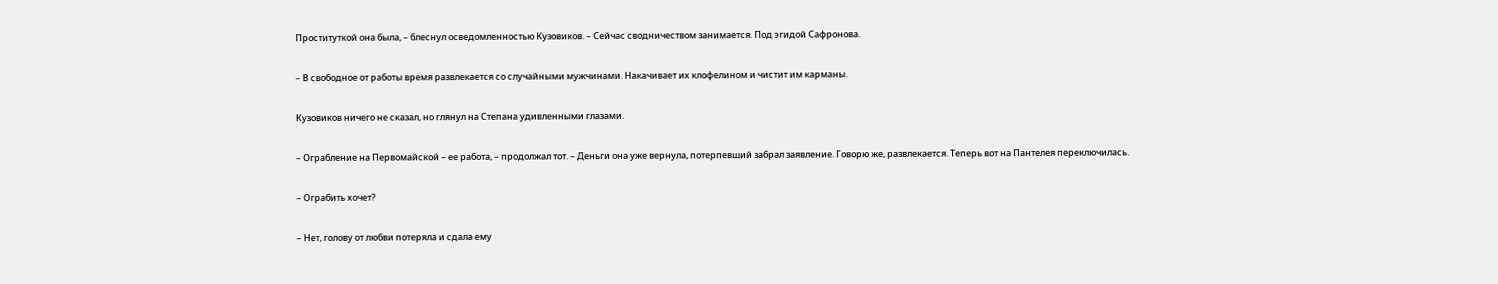Проституткой она была, – блеснул осведомленностью Кузовиков. – Сейчас сводничеством занимается. Под эгидой Сафронова.

– В свободное от работы время развлекается со случайными мужчинами. Накачивает их клофелином и чистит им карманы.

Кузовиков ничего не сказал, но глянул на Степана удивленными глазами.

– Ограбление на Первомайской – ее работа, – продолжал тот. – Деньги она уже вернула, потерпевший забрал заявление. Говорю же, развлекается. Теперь вот на Пантелея переключилась.

– Ограбить хочет?

– Нет, голову от любви потеряла и сдала ему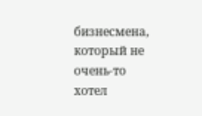бизнесмена, который не очень-то хотел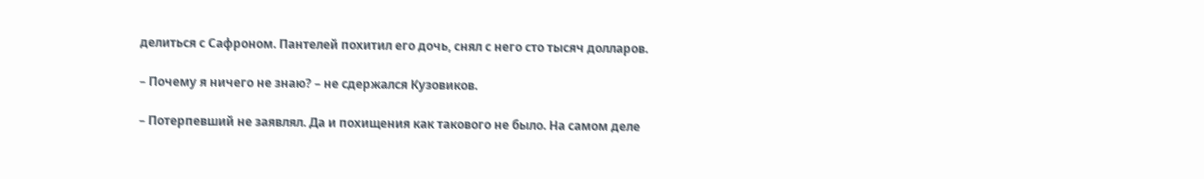делиться с Сафроном. Пантелей похитил его дочь, снял с него сто тысяч долларов.

– Почему я ничего не знаю? – не сдержался Кузовиков.

– Потерпевший не заявлял. Да и похищения как такового не было. На самом деле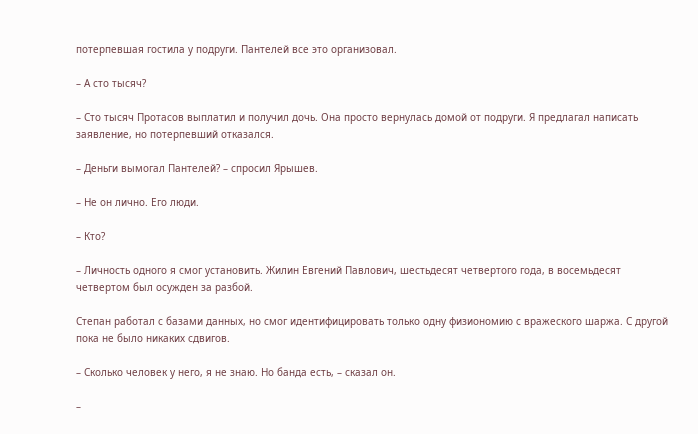потерпевшая гостила у подруги. Пантелей все это организовал.

– А сто тысяч?

– Сто тысяч Протасов выплатил и получил дочь. Она просто вернулась домой от подруги. Я предлагал написать заявление, но потерпевший отказался.

– Деньги вымогал Пантелей? – спросил Ярышев.

– Не он лично. Его люди.

– Кто?

– Личность одного я смог установить. Жилин Евгений Павлович, шестьдесят четвертого года, в восемьдесят четвертом был осужден за разбой.

Степан работал с базами данных, но смог идентифицировать только одну физиономию с вражеского шаржа. С другой пока не было никаких сдвигов.

– Сколько человек у него, я не знаю. Но банда есть, – сказал он.

–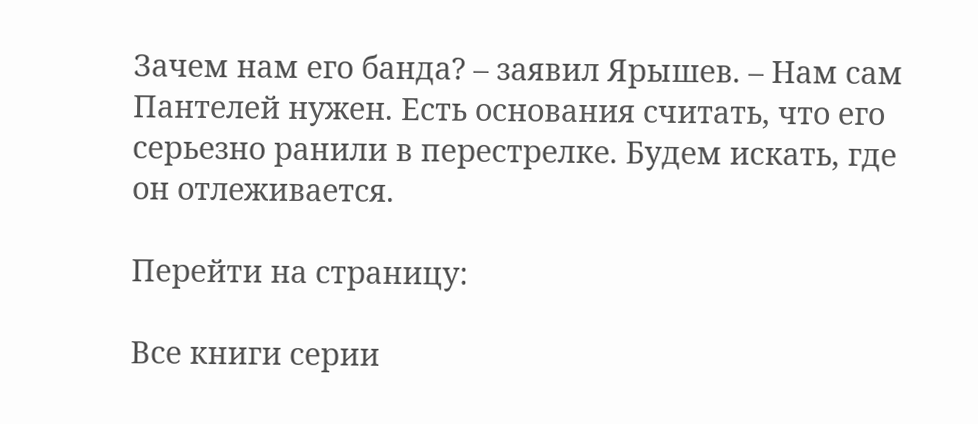Зачем нам его банда? – заявил Ярышев. – Нам сам Пантелей нужен. Есть основания считать, что его серьезно ранили в перестрелке. Будем искать, где он отлеживается.

Перейти на страницу:

Все книги серии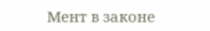Мент в законе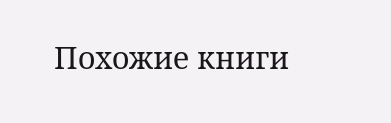Похожие книги